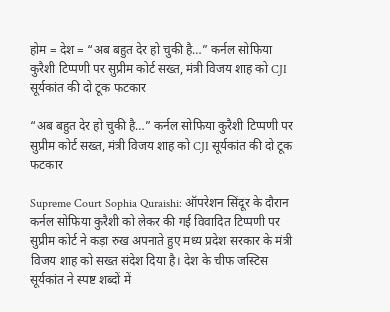होम = देश = “अब बहुत देर हो चुकी है…” कर्नल सोफिया कुरैशी टिप्पणी पर सुप्रीम कोर्ट सख्त, मंत्री विजय शाह को CJI सूर्यकांत की दो टूक फटकार

“अब बहुत देर हो चुकी है…” कर्नल सोफिया कुरैशी टिप्पणी पर सुप्रीम कोर्ट सख्त, मंत्री विजय शाह को CJI सूर्यकांत की दो टूक फटकार

Supreme Court Sophia Quraishi: ऑपरेशन सिंदूर के दौरान कर्नल सोफिया कुरैशी को लेकर की गई विवादित टिप्पणी पर सुप्रीम कोर्ट ने कड़ा रुख अपनाते हुए मध्य प्रदेश सरकार के मंत्री विजय शाह को सख्त संदेश दिया है। देश के चीफ जस्टिस सूर्यकांत ने स्पष्ट शब्दों में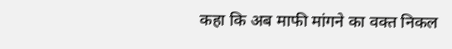कहा कि अब माफी मांगने का वक्त निकल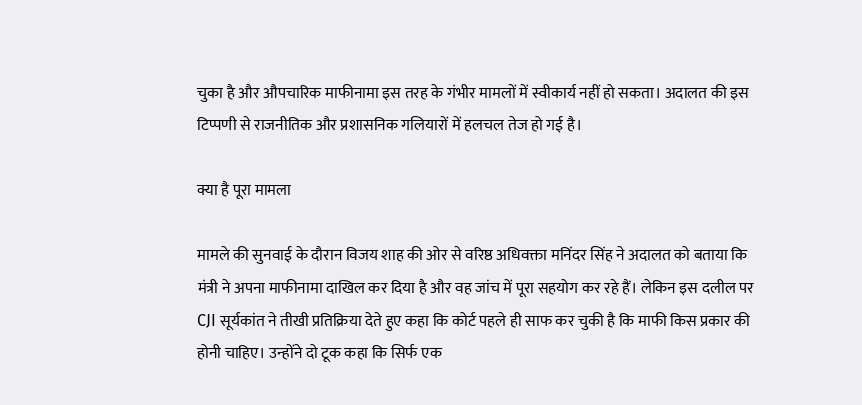चुका है और औपचारिक माफीनामा इस तरह के गंभीर मामलों में स्वीकार्य नहीं हो सकता। अदालत की इस टिप्पणी से राजनीतिक और प्रशासनिक गलियारों में हलचल तेज हो गई है।

क्या है पूरा मामला

मामले की सुनवाई के दौरान विजय शाह की ओर से वरिष्ठ अधिवक्ता मनिंदर सिंह ने अदालत को बताया कि मंत्री ने अपना माफीनामा दाखिल कर दिया है और वह जांच में पूरा सहयोग कर रहे हैं। लेकिन इस दलील पर CJI सूर्यकांत ने तीखी प्रतिक्रिया देते हुए कहा कि कोर्ट पहले ही साफ कर चुकी है कि माफी किस प्रकार की होनी चाहिए। उन्होंने दो टूक कहा कि सिर्फ एक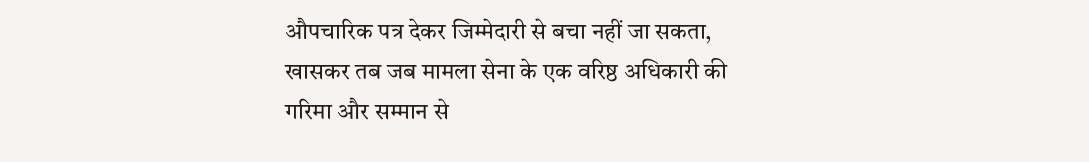औपचारिक पत्र देकर जिम्मेदारी से बचा नहीं जा सकता, खासकर तब जब मामला सेना के एक वरिष्ठ अधिकारी की गरिमा और सम्मान से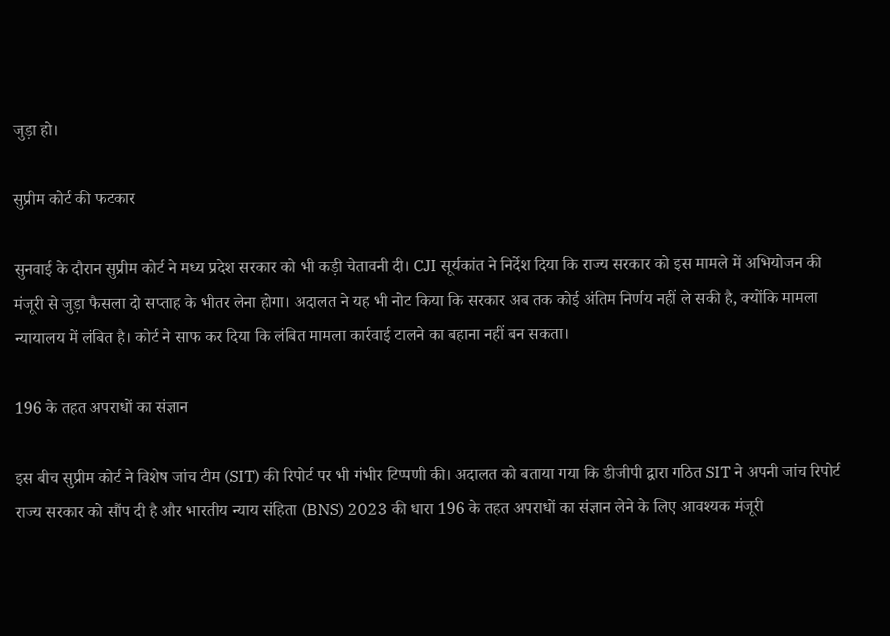जुड़ा हो।

सुप्रीम कोर्ट की फटकार

सुनवाई के दौरान सुप्रीम कोर्ट ने मध्य प्रदेश सरकार को भी कड़ी चेतावनी दी। CJI सूर्यकांत ने निर्देश दिया कि राज्य सरकार को इस मामले में अभियोजन की मंजूरी से जुड़ा फैसला दो सप्ताह के भीतर लेना होगा। अदालत ने यह भी नोट किया कि सरकार अब तक कोई अंतिम निर्णय नहीं ले सकी है, क्योंकि मामला न्यायालय में लंबित है। कोर्ट ने साफ कर दिया कि लंबित मामला कार्रवाई टालने का बहाना नहीं बन सकता।

196 के तहत अपराधों का संज्ञान

इस बीच सुप्रीम कोर्ट ने विशेष जांच टीम (SIT) की रिपोर्ट पर भी गंभीर टिप्पणी की। अदालत को बताया गया कि डीजीपी द्वारा गठित SIT ने अपनी जांच रिपोर्ट राज्य सरकार को सौंप दी है और भारतीय न्याय संहिता (BNS) 2023 की धारा 196 के तहत अपराधों का संज्ञान लेने के लिए आवश्यक मंजूरी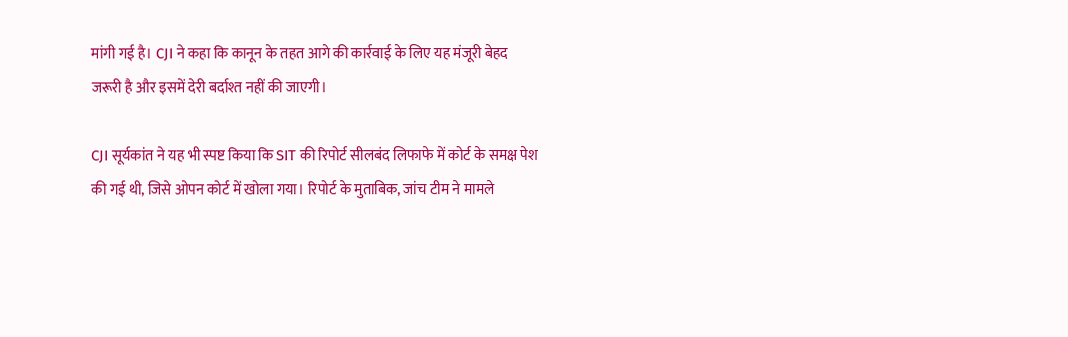मांगी गई है। CJI ने कहा कि कानून के तहत आगे की कार्रवाई के लिए यह मंजूरी बेहद जरूरी है और इसमें देरी बर्दाश्त नहीं की जाएगी।

CJI सूर्यकांत ने यह भी स्पष्ट किया कि SIT की रिपोर्ट सीलबंद लिफाफे में कोर्ट के समक्ष पेश की गई थी, जिसे ओपन कोर्ट में खोला गया। रिपोर्ट के मुताबिक, जांच टीम ने मामले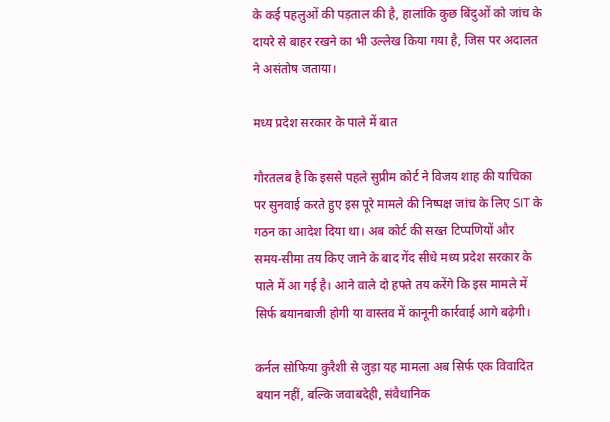के कई पहलुओं की पड़ताल की है, हालांकि कुछ बिंदुओं को जांच के दायरे से बाहर रखने का भी उल्लेख किया गया है, जिस पर अदालत ने असंतोष जताया।

मध्य प्रदेश सरकार के पाले में बात

गौरतलब है कि इससे पहले सुप्रीम कोर्ट ने विजय शाह की याचिका पर सुनवाई करते हुए इस पूरे मामले की निष्पक्ष जांच के लिए SIT के गठन का आदेश दिया था। अब कोर्ट की सख्त टिप्पणियों और समय-सीमा तय किए जाने के बाद गेंद सीधे मध्य प्रदेश सरकार के पाले में आ गई है। आने वाले दो हफ्ते तय करेंगे कि इस मामले में सिर्फ बयानबाजी होगी या वास्तव में कानूनी कार्रवाई आगे बढ़ेगी।

कर्नल सोफिया कुरैशी से जुड़ा यह मामला अब सिर्फ एक विवादित बयान नहीं, बल्कि जवाबदेही, संवैधानिक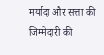मर्यादा और सत्ता की जिम्मेदारी की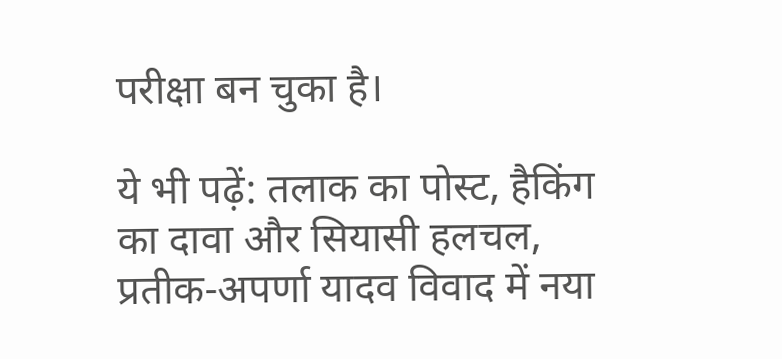परीक्षा बन चुका है।

ये भी पढ़ें: तलाक का पोस्ट, हैकिंग का दावा और सियासी हलचल, प्रतीक-अपर्णा यादव विवाद में नया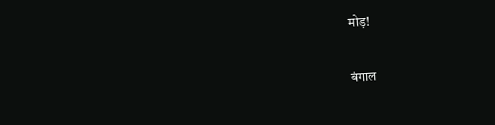मोड़!

बंगाल